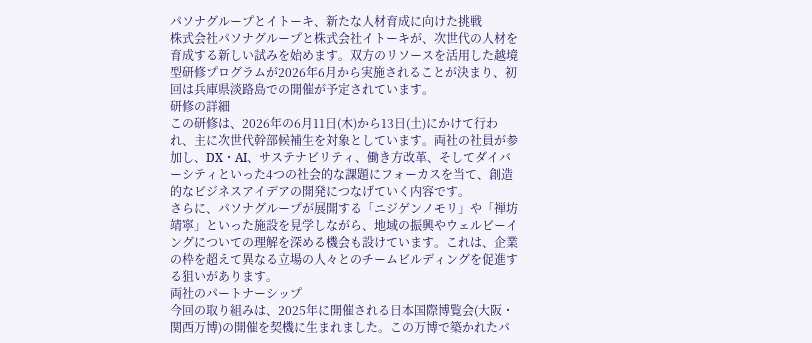パソナグループとイトーキ、新たな人材育成に向けた挑戦
株式会社パソナグループと株式会社イトーキが、次世代の人材を育成する新しい試みを始めます。双方のリソースを活用した越境型研修プログラムが2026年6月から実施されることが決まり、初回は兵庫県淡路島での開催が予定されています。
研修の詳細
この研修は、2026年の6月11日(木)から13日(土)にかけて行われ、主に次世代幹部候補生を対象としています。両社の社員が参加し、DX・AI、サステナビリティ、働き方改革、そしてダイバーシティといった4つの社会的な課題にフォーカスを当て、創造的なビジネスアイデアの開発につなげていく内容です。
さらに、パソナグループが展開する「ニジゲンノモリ」や「禅坊 靖寧」といった施設を見学しながら、地域の振興やウェルビーイングについての理解を深める機会も設けています。これは、企業の枠を超えて異なる立場の人々とのチームビルディングを促進する狙いがあります。
両社のパートナーシップ
今回の取り組みは、2025年に開催される日本国際博覧会(大阪・関西万博)の開催を契機に生まれました。この万博で築かれたパ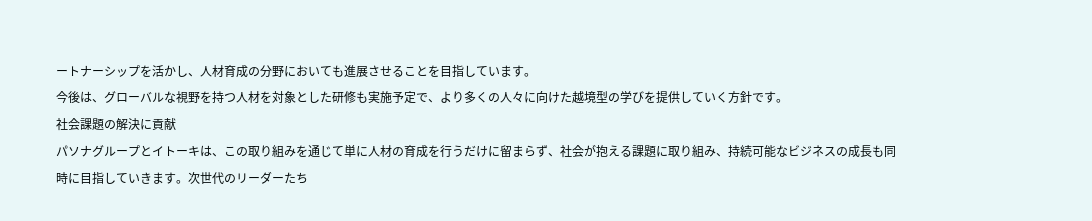ートナーシップを活かし、人材育成の分野においても進展させることを目指しています。
今後は、グローバルな視野を持つ人材を対象とした研修も実施予定で、より多くの人々に向けた越境型の学びを提供していく方針です。
社会課題の解決に貢献
パソナグループとイトーキは、この取り組みを通じて単に人材の育成を行うだけに留まらず、社会が抱える課題に取り組み、持続可能なビジネスの成長も同時に目指していきます。次世代のリーダーたち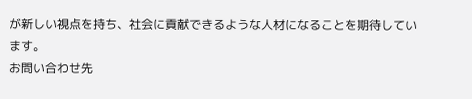が新しい視点を持ち、社会に貢献できるような人材になることを期待しています。
お問い合わせ先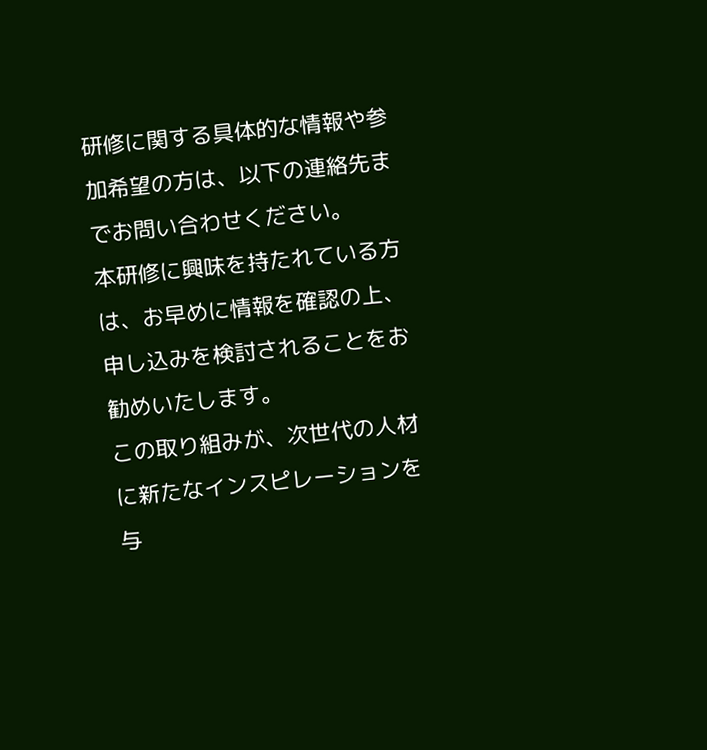研修に関する具体的な情報や参加希望の方は、以下の連絡先までお問い合わせください。
本研修に興味を持たれている方は、お早めに情報を確認の上、申し込みを検討されることをお勧めいたします。
この取り組みが、次世代の人材に新たなインスピレーションを与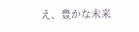え、豊かな未来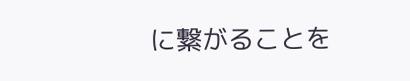に繋がることを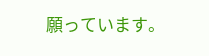願っています。